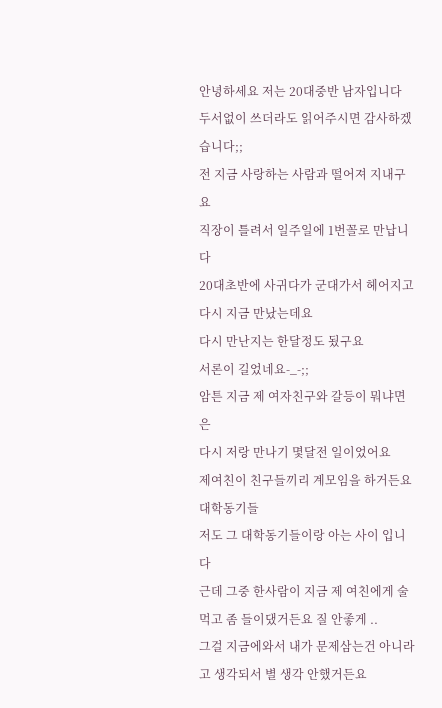안녕하세요 저는 20대중반 남자입니다
두서없이 쓰더라도 읽어주시면 감사하겠습니다;;
전 지금 사랑하는 사람과 떨어져 지내구요
직장이 틀려서 일주일에 1번꼴로 만납니다
20대초반에 사귀다가 군대가서 헤어지고 다시 지금 만났는데요
다시 만난지는 한달정도 됬구요
서론이 길었네요-_-;;
암튼 지금 제 여자친구와 갈등이 뭐냐면은
다시 저랑 만나기 몇달전 일이었어요
제여친이 친구들끼리 계모임을 하거든요 대학동기들
저도 그 대학동기들이랑 아는 사이 입니다
근데 그중 한사람이 지금 제 여친에게 술먹고 좀 들이댔거든요 질 안좋게 ..
그걸 지금에와서 내가 문제삼는건 아니라고 생각되서 별 생각 안했거든요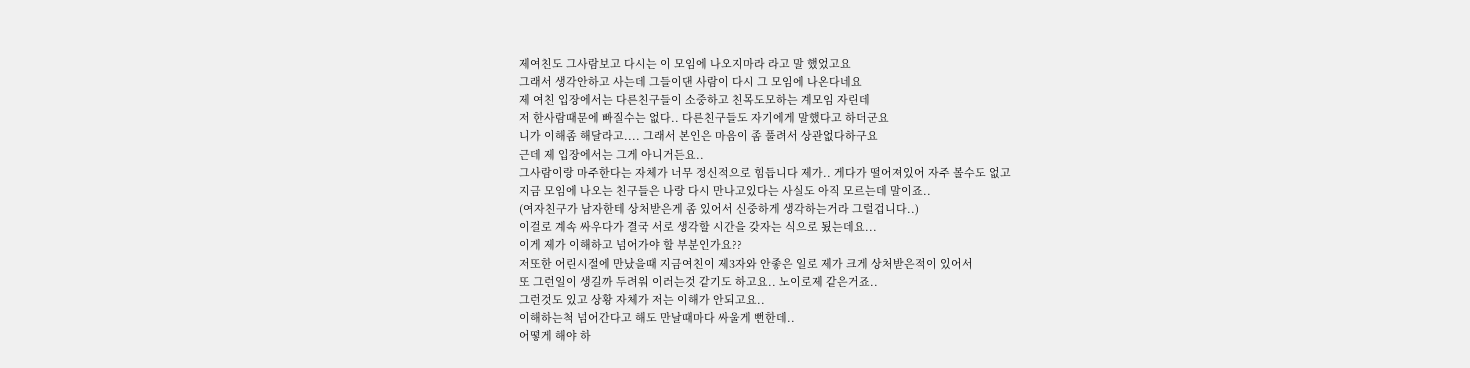제여친도 그사람보고 다시는 이 모임에 나오지마라 라고 말 했었고요
그래서 생각안하고 사는데 그들이댄 사람이 다시 그 모임에 나온다네요
제 여친 입장에서는 다른친구들이 소중하고 친목도모하는 계모임 자린데
저 한사람때문에 빠질수는 없다.. 다른친구들도 자기에게 말했다고 하더군요
니가 이해좀 해달라고.... 그래서 본인은 마음이 좀 풀려서 상관없다하구요
근데 제 입장에서는 그게 아니거든요..
그사람이랑 마주한다는 자체가 너무 정신적으로 힘듭니다 제가.. 게다가 떨어져있어 자주 볼수도 없고
지금 모임에 나오는 친구들은 나랑 다시 만나고있다는 사실도 아직 모르는데 말이죠..
(여자친구가 남자한테 상처받은게 좀 있어서 신중하게 생각하는거라 그럴겁니다..)
이걸로 계속 싸우다가 결국 서로 생각할 시간을 갖자는 식으로 됬는데요...
이게 제가 이해하고 넘어가야 할 부분인가요??
저또한 어린시절에 만났을때 지금여친이 제3자와 안좋은 일로 제가 크게 상처받은적이 있어서
또 그런일이 생길까 두려워 이러는것 같기도 하고요.. 노이로제 같은거죠..
그런것도 있고 상황 자체가 저는 이해가 안되고요..
이해하는척 넘어간다고 해도 만날때마다 싸울게 뻔한데..
어떻게 해야 하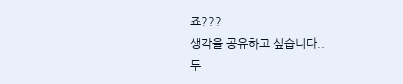죠???
생각을 공유하고 싶습니다..
두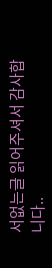서없는글 읽어주셔서 감사합니다..